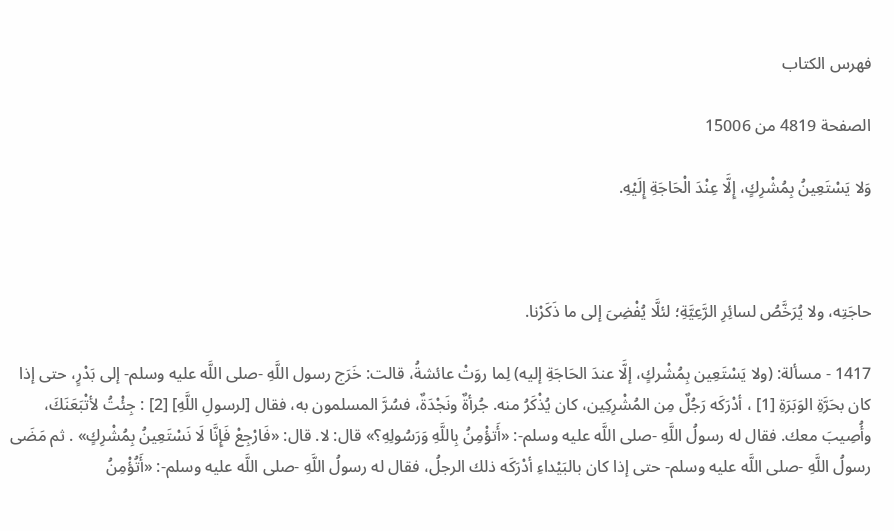فهرس الكتاب

الصفحة 4819 من 15006

وَلا يَسْتَعِينُ بِمُشْرِكٍ، إِلَّا عِنْدَ الْحَاجَةِ إِلَيْهِ.



حاجَتِه، ولا يُرَخَّصُ لسائِرِ الرَّعِيَّةِ؛ لئلَّا يُفْضِىَ إلى ما ذَكَرْنا.

1417 - مسألة: (ولا يَسْتَعِين بِمُشْركٍ، إلَّا عندَ الحَاجَةِ إليه) لِما روَتْ عائشةُ، قالت: خَرَج رسول اللَّهِ -صلى اللَّه عليه وسلم- إلى بَدْرٍ، حتى إذا كان بحَرَّةِ الوَبَرَةِ [1] ، أدْرَكَه رَجُلٌ مِن المُشْرِكِين، كان يُذْكَرُ منه. جُرأةٌ ونَجْدَةٌ، فسُرَّ المسلمون به، فقال [لرسولِ اللَّهِ] [2] : جِئْتُ لأتْبَعَنَكَ، وأُصِيبَ معك. فقال له رسولُ اللَّهِ -صلى اللَّه عليه وسلم-: «أَتؤْمِنُ بِاللَّهِ وَرَسُولِهِ؟» قال: لا. قال: «فَارْجِعْ فَإِنَّا لَا نَسْتَعِينُ بِمُشْرِكٍ» . ثم مَضَى رسولُ اللَّهِ -صلى اللَّه عليه وسلم- حتى إذا كان بالبَيْداءِ أدْرَكَه ذلك الرجلُ، فقال له رسولُ اللَّهِ -صلى اللَّه عليه وسلم-: «أَتُؤْمِنُ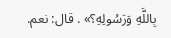بِاللَّهِ وَرَسُولِهِ؟» . قال: نعم.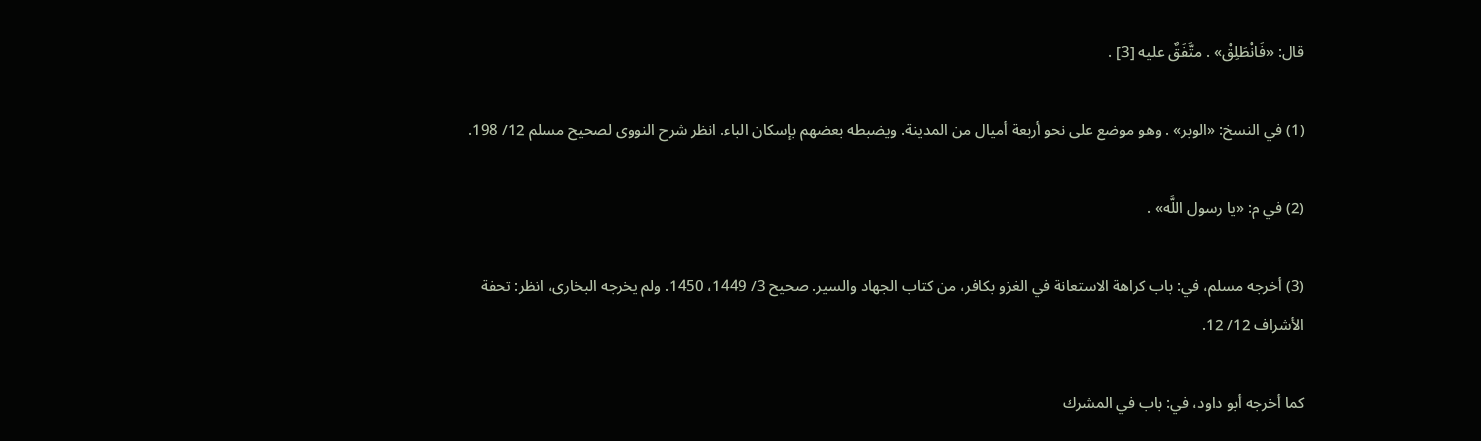قال: «فَانْطَلِقْ» . متَّفَقٌ عليه [3] .

(1) في النسخ: «الوبر» . وهو موضع على نحو أربعة أميال من المدينة. ويضبطه بعضهم بإسكان الباء. انظر شرح النووى لصحيح مسلم 12/ 198.

(2) في م: «يا رسول اللَّه» .

(3) أخرجه مسلم، في: باب كراهة الاستعانة في الغزو بكافر، من كتاب الجهاد والسير. صحيح 3/ 1449، 1450. ولم يخرجه البخارى، انظر: تحفة الأشراف 12/ 12.

كما أخرجه أبو داود، في: باب في المشرك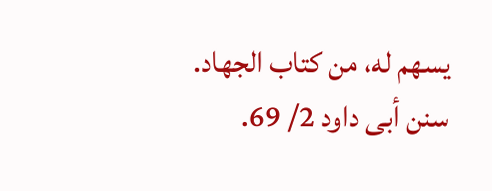يسهم له، من كتاب الجهاد. سنن أبى داود 2/ 69.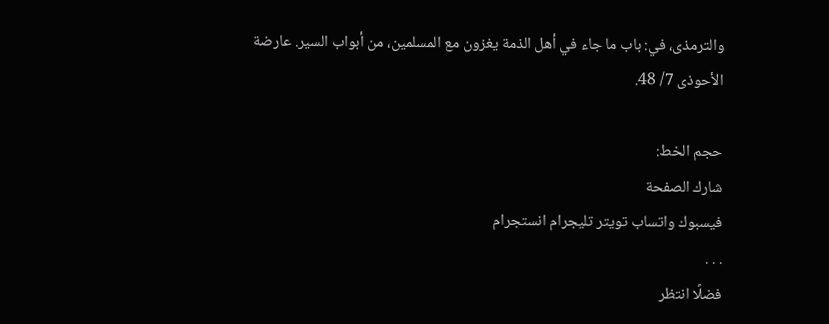والترمذى، في: باب ما جاء في أهل الذمة يغزون مع المسلمين، من أبواب السير. عارضة الأحوذى 7/ 48.

حجم الخط:
شارك الصفحة
فيسبوك واتساب تويتر تليجرام انستجرام
. . .
فضلًا انتظر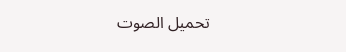تحميل الصوت